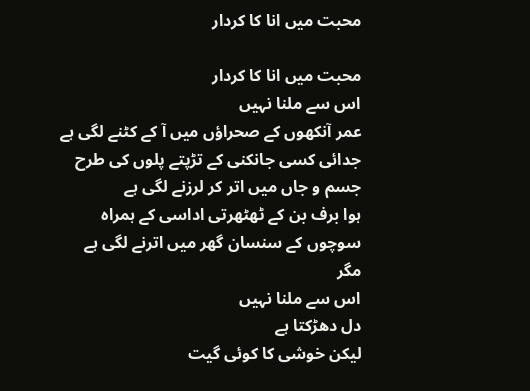محبت میں انا کا کردار

محبت میں انا کا کردار
اس سے ملنا نہیں
عمر آنکھوں کے صحراؤں میں آ کے کٹنے لگی ہے
جدائی کسی جانکنی کے تڑپتے پلوں کی طرح
جسم و جاں میں اتر کر لرزنے لگی ہے
ہوا برف بن کے ٹھٹھرتی اداسی کے ہمراہ
سوچوں کے سنسان گھر میں اترنے لگی ہے
مگر
اس سے ملنا نہیں
دل دھڑکتا ہے
لیکن خوشی کا کوئی گیت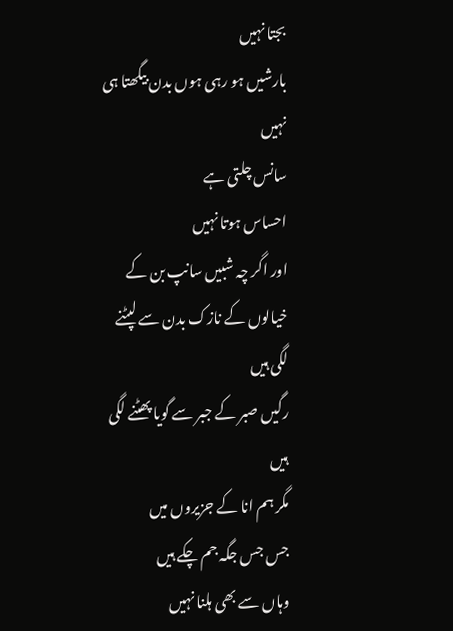بجتا نہیں
بارشیں ہو رہی ہوں بدن بیگھتا ہی نہیں
سانس چلتی ہے
احساس ہوتا نہیں
اور اگر چہ شبیں سانپ بن کے
خیالوں کے نازک بدن سے لپٹنے لگی ہیں
رگیں صبر کے جبر سے گویا پھٹنے لگی ہیں
مگر ہم انا کے جزیروں میں
جس جس جگہ جم چکے ہیں
وہاں سے بھی ہلنا نہیں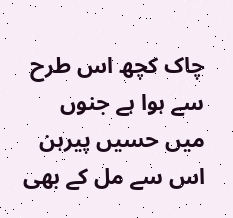چاک کچھ اس طرح سے ہوا ہے جنوں میں حسیں پیرہن
اس سے مل کے بھی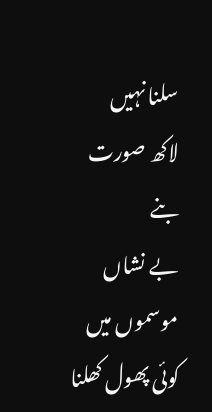سلنا نہیں
لاکھ صورت بنے
بے نشاں موسموں میں کوئی پھول کھلنا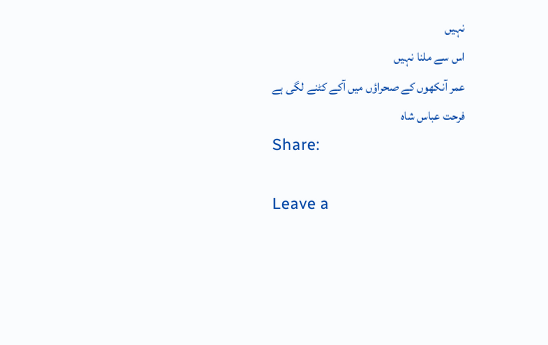نہیں
اس سے ملنا نہیں
عمر آنکھوں کے صحراؤں میں آکے کٹنے لگی ہے
فرحت عباس شاہ
Share:

Leave a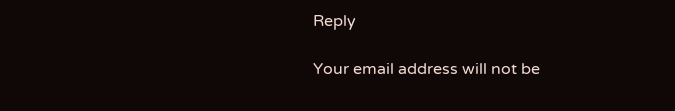Reply

Your email address will not be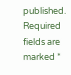published. Required fields are marked *